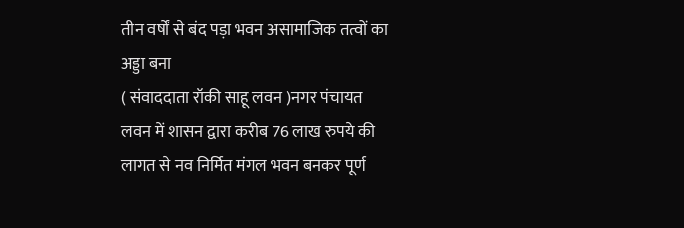तीन वर्षों से बंद पड़ा भवन असामाजिक तत्वों का अड्डा बना
( संवाददाता रॉकी साहू लवन )नगर पंचायत लवन में शासन द्वारा करीब 76 लाख रुपये की लागत से नव निर्मित मंगल भवन बनकर पूर्ण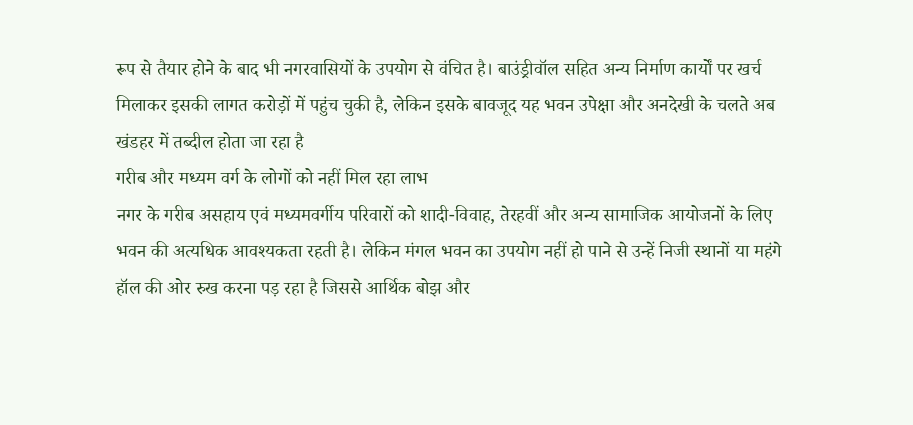रूप से तैयार होने के बाद भी नगरवासियों के उपयोग से वंचित है। बाउंड्रीवॉल सहित अन्य निर्माण कार्यों पर खर्च मिलाकर इसकी लागत करोड़ों में पहुंच चुकी है, लेकिन इसके बावजूद यह भवन उपेक्षा और अनदेखी के चलते अब खंडहर में तब्दील होता जा रहा है
गरीब और मध्यम वर्ग के लोगों को नहीं मिल रहा लाभ
नगर के गरीब असहाय एवं मध्यमवर्गीय परिवारों को शादी-विवाह, तेरहवीं और अन्य सामाजिक आयोजनों के लिए भवन की अत्यधिक आवश्यकता रहती है। लेकिन मंगल भवन का उपयोग नहीं हो पाने से उन्हें निजी स्थानों या महंगे हॉल की ओर रुख करना पड़ रहा है जिससे आर्थिक बोझ और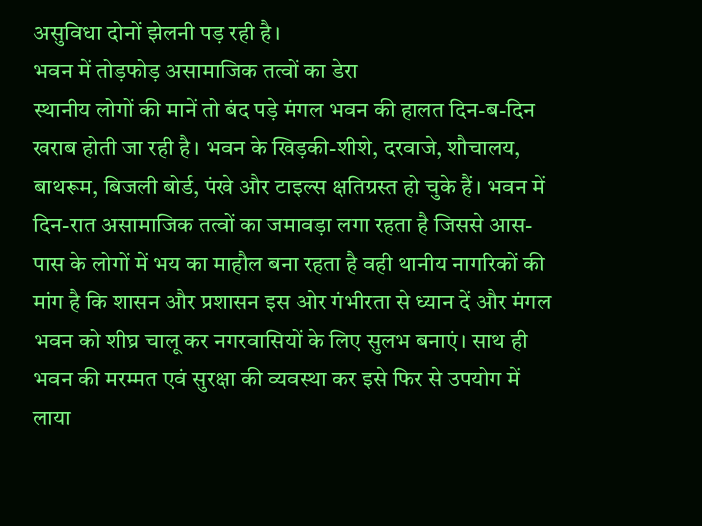असुविधा दोनों झेलनी पड़ रही है।
भवन में तोड़फोड़ असामाजिक तत्वों का डेरा
स्थानीय लोगों की मानें तो बंद पड़े मंगल भवन की हालत दिन-ब-दिन खराब होती जा रही है। भवन के खिड़की-शीशे, दरवाजे, शौचालय, बाथरूम, बिजली बोर्ड, पंखे और टाइल्स क्षतिग्रस्त हो चुके हैं। भवन में दिन-रात असामाजिक तत्वों का जमावड़ा लगा रहता है जिससे आस-पास के लोगों में भय का माहौल बना रहता है वही थानीय नागरिकों की मांग है कि शासन और प्रशासन इस ओर गंभीरता से ध्यान दें और मंगल भवन को शीघ्र चालू कर नगरवासियों के लिए सुलभ बनाएं। साथ ही भवन की मरम्मत एवं सुरक्षा की व्यवस्था कर इसे फिर से उपयोग में लाया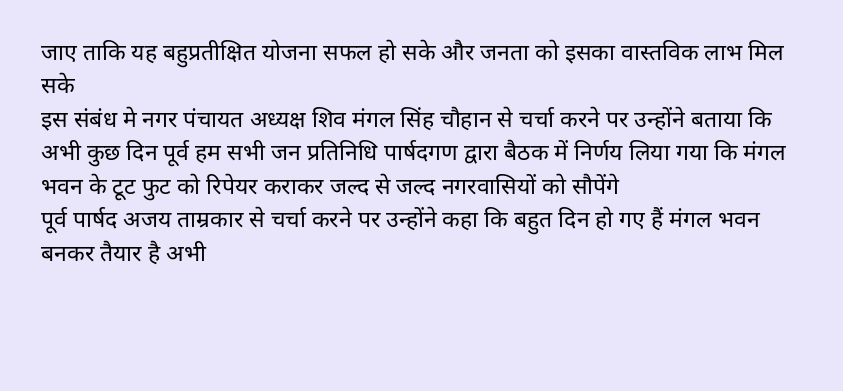जाए ताकि यह बहुप्रतीक्षित योजना सफल हो सके और जनता को इसका वास्तविक लाभ मिल सके
इस संबंध मे नगर पंचायत अध्यक्ष शिव मंगल सिंह चौहान से चर्चा करने पर उन्होंने बताया कि अभी कुछ दिन पूर्व हम सभी जन प्रतिनिधि पार्षदगण द्वारा बैठक में निर्णय लिया गया कि मंगल भवन के टूट फुट को रिपेयर कराकर जल्द से जल्द नगरवासियों को सौपेंगे
पूर्व पार्षद अजय ताम्रकार से चर्चा करने पर उन्होंने कहा कि बहुत दिन हो गए हैं मंगल भवन बनकर तैयार है अभी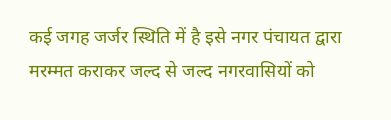कई जगह जर्जर स्थिति में है इसे नगर पंचायत द्वारा मरम्मत कराकर जल्द से जल्द नगरवासियों को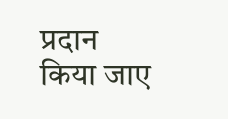प्रदान किया जाए